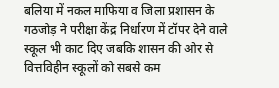बलिया में नकल माफिया व जिला प्रशासन के गठजोड़ ने परीक्षा केंद्र निर्धारण में टॉपर देने वाले स्कूल भी काट दिए जबकि शासन की ओर से वित्तविहीन स्कूलों को सबसे कम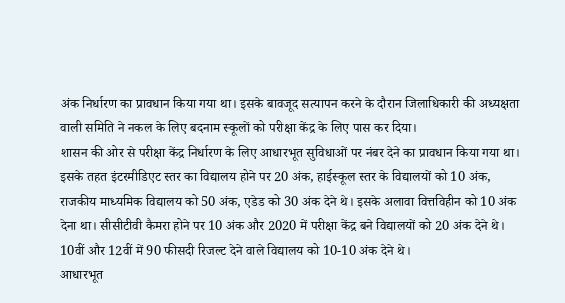अंक निर्धारण का प्रावधान किया गया था। इसके बावजूद सत्यापन करने के दौरान जिलाधिकारी की अध्यक्षता वाली समिति ने नकल के लिए बदनाम स्कूलों को परीक्षा केंद्र के लिए पास कर दिया।
शासन की ओर से परीक्षा केंद्र निर्धारण के लिए आधारभूत सुविधाओं पर नंबर देने का प्रावधान किया गया था। इसके तहत इंटरमीडिएट स्तर का विद्यालय होने पर 20 अंक, हाईस्कूल स्तर के विद्यालयों को 10 अंक, राजकीय माध्यमिक विद्यालय को 50 अंक, एडेड को 30 अंक देने थे। इसके अलावा वित्तविहीन को 10 अंक देना था। सीसीटीवी कैमरा होने पर 10 अंक और 2020 में परीक्षा केंद्र बने विद्यालयों को 20 अंक देने थे। 10वीं और 12वीं में 90 फीसदी रिजल्ट देने वाले विद्यालय को 10-10 अंक देने थे।
आधारभूत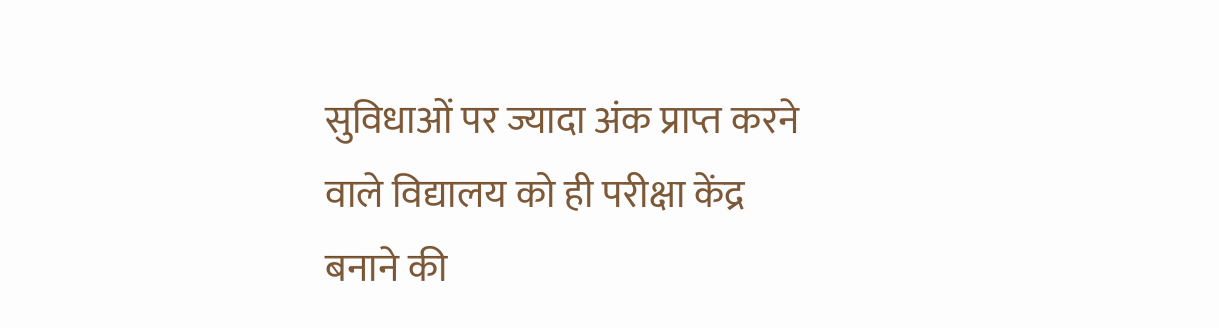सुविधाओं पर ज्यादा अंक प्राप्त करने वाले विद्यालय को ही परीक्षा केंद्र बनाने की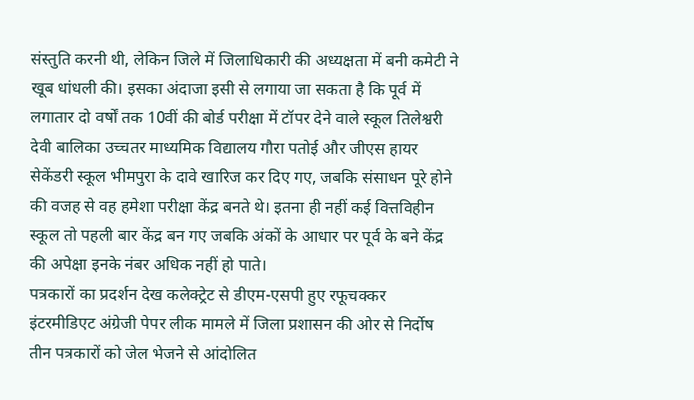संस्तुति करनी थी, लेकिन जिले में जिलाधिकारी की अध्यक्षता में बनी कमेटी ने खूब धांधली की। इसका अंदाजा इसी से लगाया जा सकता है कि पूर्व में लगातार दो वर्षों तक 10वीं की बोर्ड परीक्षा में टॉपर देने वाले स्कूल तिलेश्वरी देवी बालिका उच्चतर माध्यमिक विद्यालय गौरा पतोई और जीएस हायर सेकेंडरी स्कूल भीमपुरा के दावे खारिज कर दिए गए, जबकि संसाधन पूरे होने की वजह से वह हमेशा परीक्षा केंद्र बनते थे। इतना ही नहीं कई वित्तविहीन स्कूल तो पहली बार केंद्र बन गए जबकि अंकों के आधार पर पूर्व के बने केंद्र की अपेक्षा इनके नंबर अधिक नहीं हो पाते।
पत्रकारों का प्रदर्शन देख कलेक्ट्रेट से डीएम-एसपी हुए रफूचक्कर
इंटरमीडिएट अंग्रेजी पेपर लीक मामले में जिला प्रशासन की ओर से निर्दोष तीन पत्रकारों को जेल भेजने से आंदोलित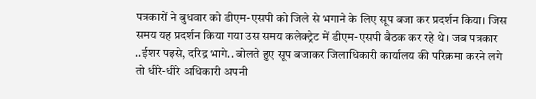पत्रकारों ने बुधवार को डीएम-एसपी को जिले से भगाने के लिए सूप बजा कर प्रदर्शन किया। जिस समय यह प्रदर्शन किया गया उस समय कलेक्ट्रेट में डीएम-एसपी बैठक कर रहे थे। जब पत्रकार ..ईशर पइसे, दरिद्र भागे.. बोलते हुए सूप बजाकर जिलाधिकारी कार्यालय की परिक्रमा करने लगे तो धीरे-धीरे अधिकारी अपनी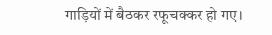गाड़ियों में बैठकर रफूचक्कर हो गए।